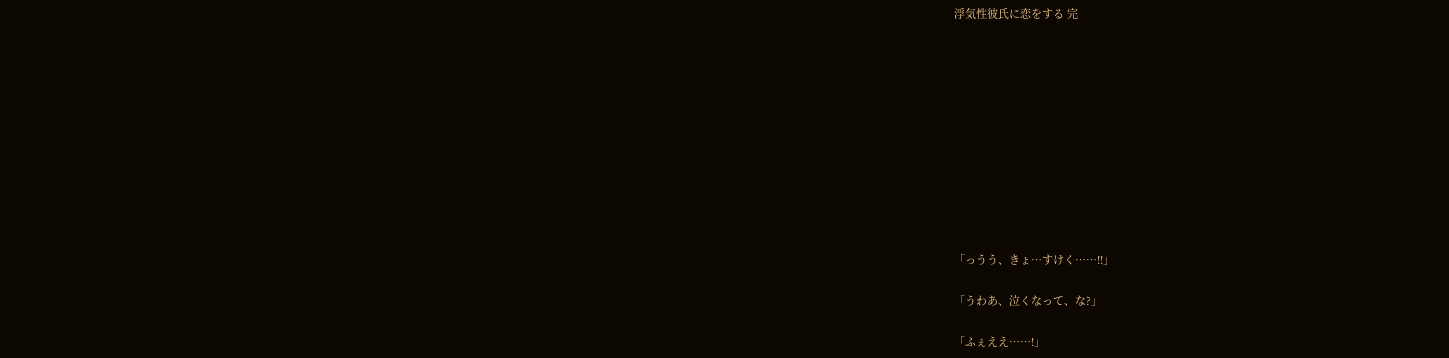浮気性彼氏に恋をする 完











「っうう、きょ…すけく……!!」

「うわあ、泣くなって、な?」

「ふぇええ……!」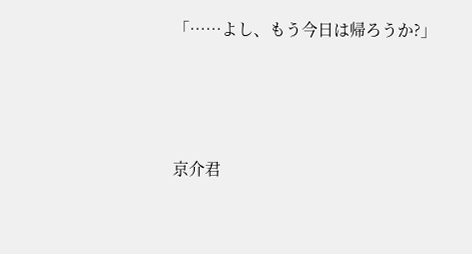「……よし、もう今日は帰ろうか?」




京介君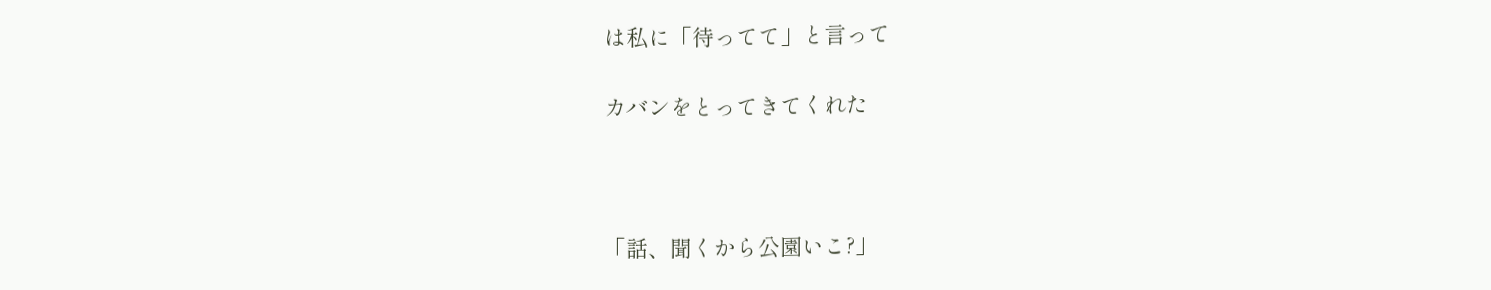は私に「待ってて」と言って

カバンをとってきてくれた



「話、聞くから公園いこ?」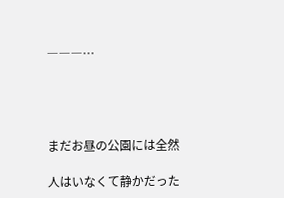―――…




まだお昼の公園には全然

人はいなくて静かだった